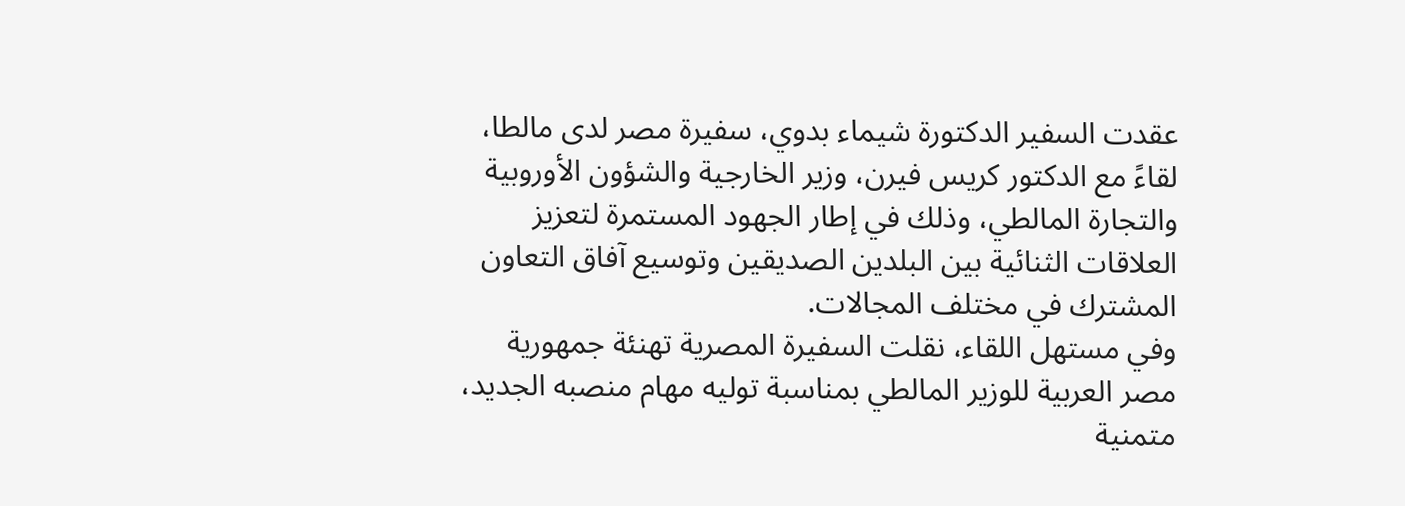عقدت السفير الدكتورة شيماء بدوي، سفيرة مصر لدى مالطا، لقاءً مع الدكتور كريس فيرن، وزير الخارجية والشؤون الأوروبية والتجارة المالطي، وذلك في إطار الجهود المستمرة لتعزيز العلاقات الثنائية بين البلدين الصديقين وتوسيع آفاق التعاون المشترك في مختلف المجالات.
وفي مستهل اللقاء، نقلت السفيرة المصرية تهنئة جمهورية مصر العربية للوزير المالطي بمناسبة توليه مهام منصبه الجديد، متمنية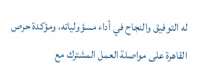له التوفيق والنجاح في أداء مسؤولياته، ومؤكدة حرص القاهرة على مواصلة العمل المشترك مع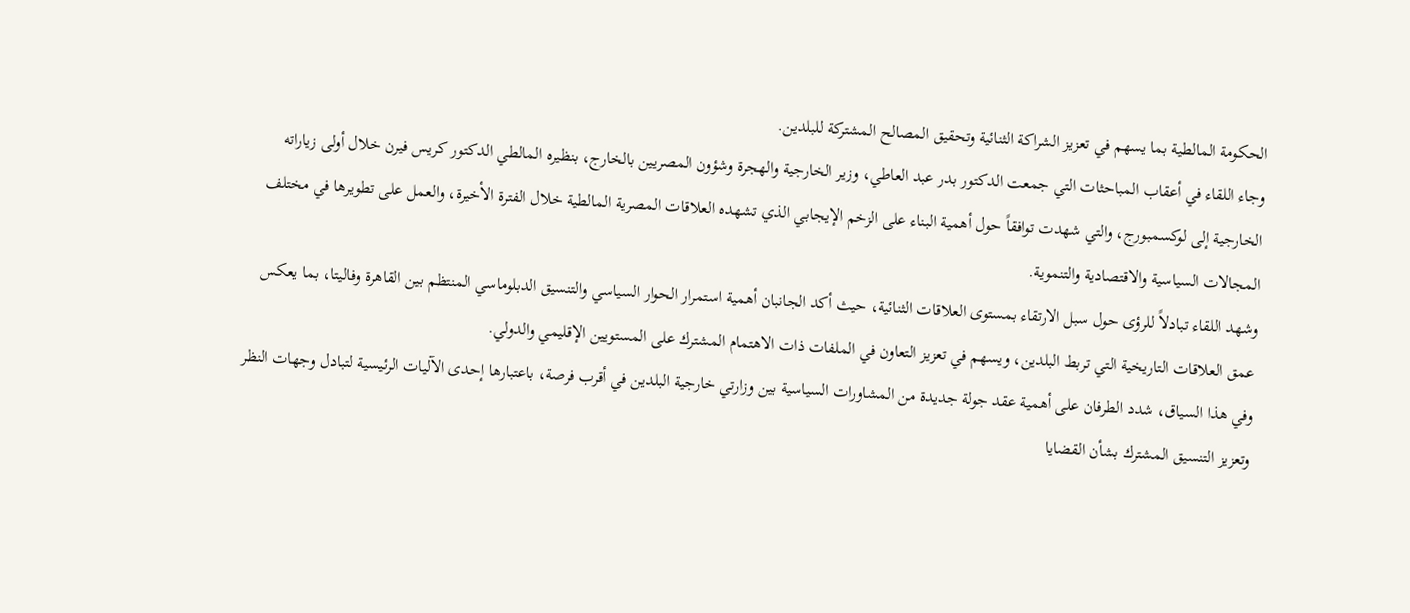الحكومة المالطية بما يسهم في تعزيز الشراكة الثنائية وتحقيق المصالح المشتركة للبلدين.
وجاء اللقاء في أعقاب المباحثات التي جمعت الدكتور بدر عبد العاطي، وزير الخارجية والهجرة وشؤون المصريين بالخارج، بنظيره المالطي الدكتور كريس فيرن خلال أولى زياراته الخارجية إلى لوكسمبورج، والتي شهدت توافقاً حول أهمية البناء على الزخم الإيجابي الذي تشهده العلاقات المصرية المالطية خلال الفترة الأخيرة، والعمل على تطويرها في مختلف المجالات السياسية والاقتصادية والتنموية.
وشهد اللقاء تبادلاً للرؤى حول سبل الارتقاء بمستوى العلاقات الثنائية، حيث أكد الجانبان أهمية استمرار الحوار السياسي والتنسيق الدبلوماسي المنتظم بين القاهرة وفاليتا، بما يعكس عمق العلاقات التاريخية التي تربط البلدين، ويسهم في تعزيز التعاون في الملفات ذات الاهتمام المشترك على المستويين الإقليمي والدولي.
وفي هذا السياق، شدد الطرفان على أهمية عقد جولة جديدة من المشاورات السياسية بين وزارتي خارجية البلدين في أقرب فرصة، باعتبارها إحدى الآليات الرئيسية لتبادل وجهات النظر وتعزيز التنسيق المشترك بشأن القضايا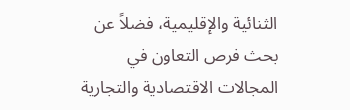الثنائية والإقليمية، فضلاً عن بحث فرص التعاون في المجالات الاقتصادية والتجارية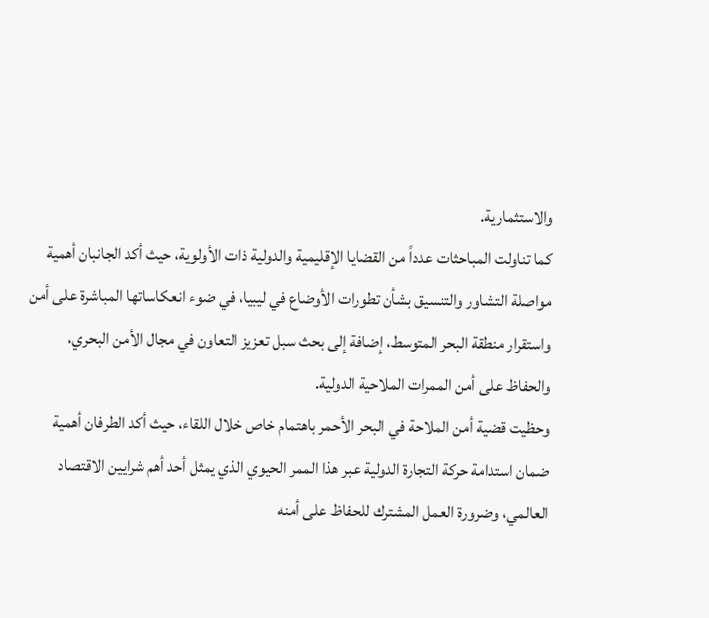والاستثمارية.
كما تناولت المباحثات عدداً من القضايا الإقليمية والدولية ذات الأولوية، حيث أكد الجانبان أهمية مواصلة التشاور والتنسيق بشأن تطورات الأوضاع في ليبيا، في ضوء انعكاساتها المباشرة على أمن واستقرار منطقة البحر المتوسط، إضافة إلى بحث سبل تعزيز التعاون في مجال الأمن البحري، والحفاظ على أمن الممرات الملاحية الدولية.
وحظيت قضية أمن الملاحة في البحر الأحمر باهتمام خاص خلال اللقاء، حيث أكد الطرفان أهمية ضمان استدامة حركة التجارة الدولية عبر هذا الممر الحيوي الذي يمثل أحد أهم شرايين الاقتصاد العالمي، وضرورة العمل المشترك للحفاظ على أمنه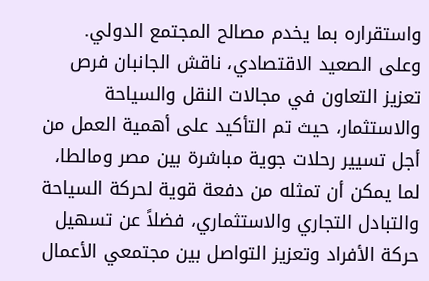واستقراره بما يخدم مصالح المجتمع الدولي.
وعلى الصعيد الاقتصادي، ناقش الجانبان فرص تعزيز التعاون في مجالات النقل والسياحة والاستثمار، حيث تم التأكيد على أهمية العمل من أجل تسيير رحلات جوية مباشرة بين مصر ومالطا، لما يمكن أن تمثله من دفعة قوية لحركة السياحة والتبادل التجاري والاستثماري، فضلاً عن تسهيل حركة الأفراد وتعزيز التواصل بين مجتمعي الأعمال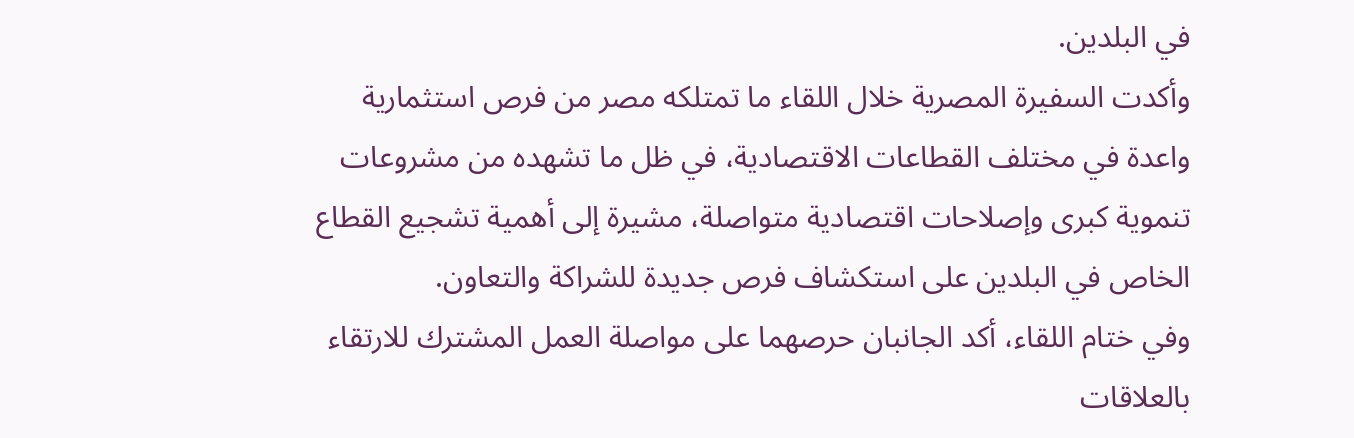في البلدين.
وأكدت السفيرة المصرية خلال اللقاء ما تمتلكه مصر من فرص استثمارية واعدة في مختلف القطاعات الاقتصادية، في ظل ما تشهده من مشروعات تنموية كبرى وإصلاحات اقتصادية متواصلة، مشيرة إلى أهمية تشجيع القطاع الخاص في البلدين على استكشاف فرص جديدة للشراكة والتعاون.
وفي ختام اللقاء، أكد الجانبان حرصهما على مواصلة العمل المشترك للارتقاء بالعلاقات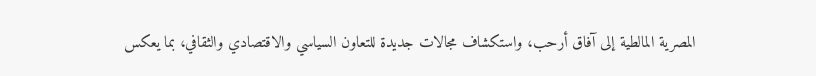المصرية المالطية إلى آفاق أرحب، واستكشاف مجالات جديدة للتعاون السياسي والاقتصادي والثقافي، بما يعكس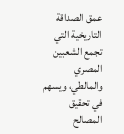عمق الصداقة التاريخية التي تجمع الشعبين المصري والمالطي، ويسهم في تحقيق المصالح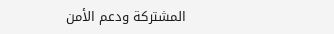المشتركة ودعم الأمن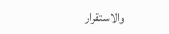والاستقرار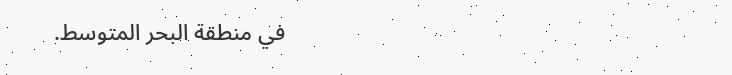في منطقة البحر المتوسط.